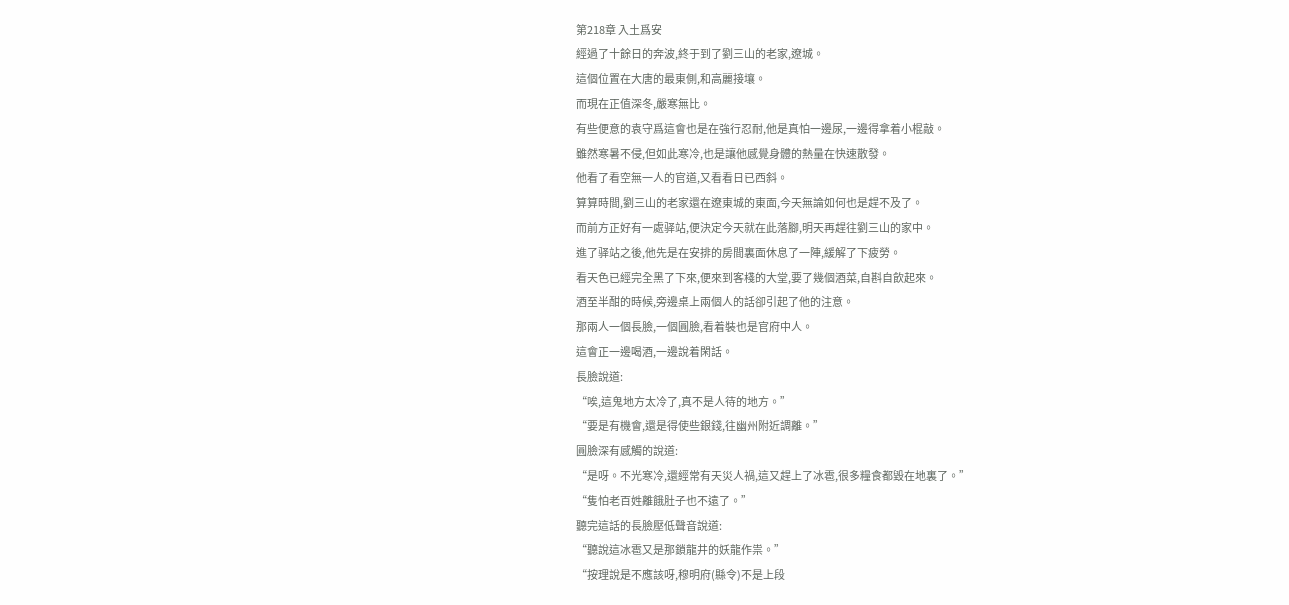第218章 入土爲安
經過了十餘日的奔波,終于到了劉三山的老家,遼城。
這個位置在大唐的最東側,和高麗接壤。
而現在正值深冬,嚴寒無比。
有些便意的袁守爲這會也是在強行忍耐,他是真怕一邊尿,一邊得拿着小棍敲。
雖然寒暑不侵,但如此寒冷,也是讓他感覺身體的熱量在快速散發。
他看了看空無一人的官道,又看看日已西斜。
算算時間,劉三山的老家還在遼東城的東面,今天無論如何也是趕不及了。
而前方正好有一處驿站,便決定今天就在此落腳,明天再趕往劉三山的家中。
進了驿站之後,他先是在安排的房間裏面休息了一陣,緩解了下疲勞。
看天色已經完全黑了下來,便來到客棧的大堂,要了幾個酒菜,自斟自飲起來。
酒至半酣的時候,旁邊桌上兩個人的話卻引起了他的注意。
那兩人一個長臉,一個圓臉,看着裝也是官府中人。
這會正一邊喝酒,一邊說着閑話。
長臉說道:
“唉,這鬼地方太冷了,真不是人待的地方。”
“要是有機會,還是得使些銀錢,往幽州附近調離。”
圓臉深有感觸的說道:
“是呀。不光寒冷,還經常有天災人禍,這又趕上了冰雹,很多糧食都毀在地裏了。”
“隻怕老百姓離餓肚子也不遠了。”
聽完這話的長臉壓低聲音說道:
“聽說這冰雹又是那鎖龍井的妖龍作祟。”
“按理說是不應該呀,穆明府(縣令)不是上段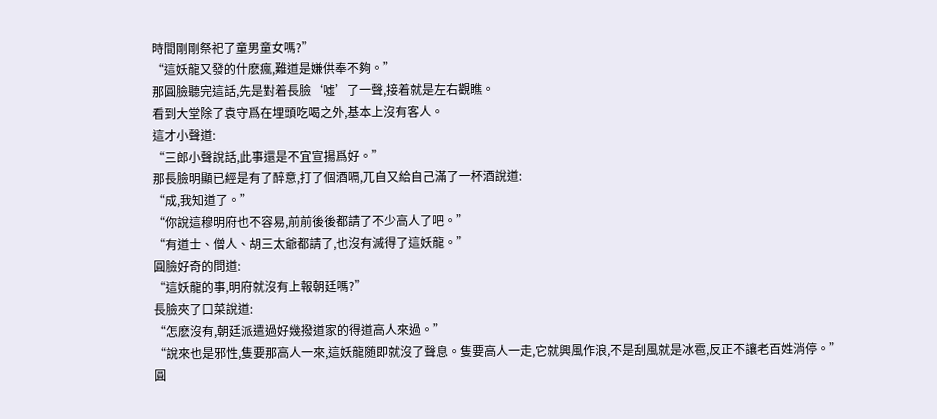時間剛剛祭祀了童男童女嗎?”
“這妖龍又發的什麽瘋,難道是嫌供奉不夠。”
那圓臉聽完這話,先是對着長臉‘噓’了一聲,接着就是左右觀瞧。
看到大堂除了袁守爲在埋頭吃喝之外,基本上沒有客人。
這才小聲道:
“三郎小聲說話,此事還是不宜宣揚爲好。”
那長臉明顯已經是有了醉意,打了個酒嗝,兀自又給自己滿了一杯酒說道:
“成,我知道了。”
“你說這穆明府也不容易,前前後後都請了不少高人了吧。”
“有道士、僧人、胡三太爺都請了,也沒有滅得了這妖龍。”
圓臉好奇的問道:
“這妖龍的事,明府就沒有上報朝廷嗎?”
長臉夾了口菜說道:
“怎麽沒有,朝廷派遣過好幾撥道家的得道高人來過。”
“說來也是邪性,隻要那高人一來,這妖龍随即就沒了聲息。隻要高人一走,它就興風作浪,不是刮風就是冰雹,反正不讓老百姓消停。”
圓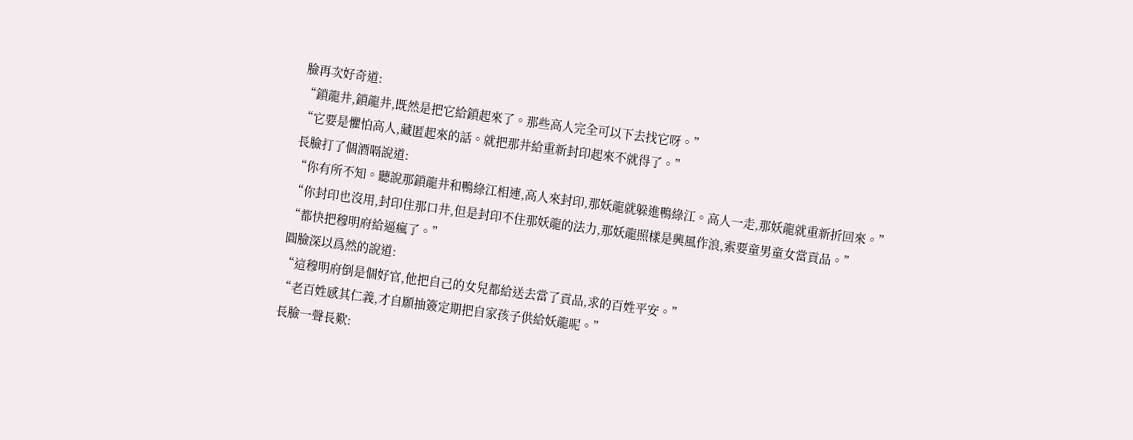臉再次好奇道:
“鎖龍井,鎖龍井,既然是把它給鎖起來了。那些高人完全可以下去找它呀。”
“它要是懼怕高人,藏匿起來的話。就把那井給重新封印起來不就得了。”
長臉打了個酒嗝說道:
“你有所不知。聽說那鎖龍井和鴨綠江相連,高人來封印,那妖龍就躲進鴨綠江。高人一走,那妖龍就重新折回來。”
“你封印也沒用,封印住那口井,但是封印不住那妖龍的法力,那妖龍照樣是興風作浪,索要童男童女當貢品。”
“都快把穆明府給逼瘋了。”
圓臉深以爲然的說道:
“這穆明府倒是個好官,他把自己的女兒都給送去當了貢品,求的百姓平安。”
“老百姓感其仁義,才自願抽簽定期把自家孩子供給妖龍呢。”
長臉一聲長歎: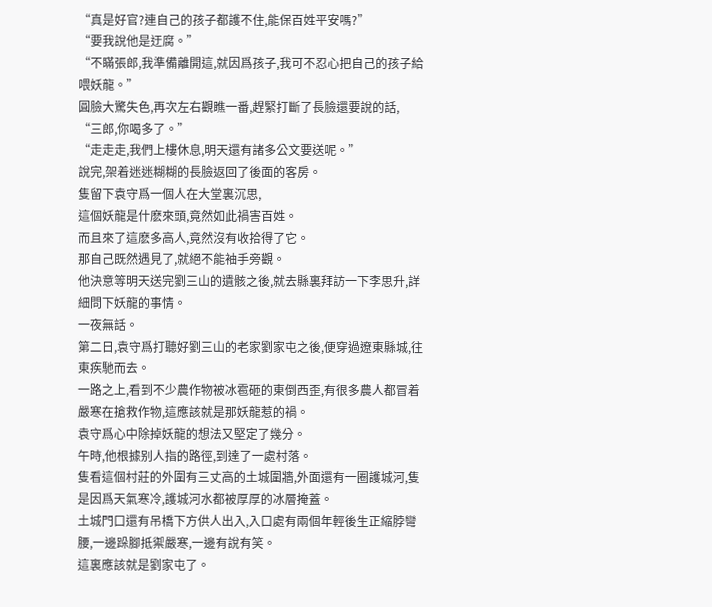“真是好官?連自己的孩子都護不住,能保百姓平安嗎?”
“要我說他是迂腐。”
“不瞞張郎,我準備離開這,就因爲孩子,我可不忍心把自己的孩子給喂妖龍。”
圓臉大驚失色,再次左右觀瞧一番,趕緊打斷了長臉還要說的話,
“三郎,你喝多了。”
“走走走,我們上樓休息,明天還有諸多公文要送呢。”
說完,架着迷迷糊糊的長臉返回了後面的客房。
隻留下袁守爲一個人在大堂裏沉思,
這個妖龍是什麽來頭,竟然如此禍害百姓。
而且來了這麽多高人,竟然沒有收拾得了它。
那自己既然遇見了,就絕不能袖手旁觀。
他決意等明天送完劉三山的遺骸之後,就去縣裏拜訪一下李思升,詳細問下妖龍的事情。
一夜無話。
第二日,袁守爲打聽好劉三山的老家劉家屯之後,便穿過遼東縣城,往東疾馳而去。
一路之上,看到不少農作物被冰雹砸的東倒西歪,有很多農人都冒着嚴寒在搶救作物,這應該就是那妖龍惹的禍。
袁守爲心中除掉妖龍的想法又堅定了幾分。
午時,他根據别人指的路徑,到達了一處村落。
隻看這個村莊的外圍有三丈高的土城圍牆,外面還有一圈護城河,隻是因爲天氣寒冷,護城河水都被厚厚的冰層掩蓋。
土城門口還有吊橋下方供人出入,入口處有兩個年輕後生正縮脖彎腰,一邊跺腳抵禦嚴寒,一邊有說有笑。
這裏應該就是劉家屯了。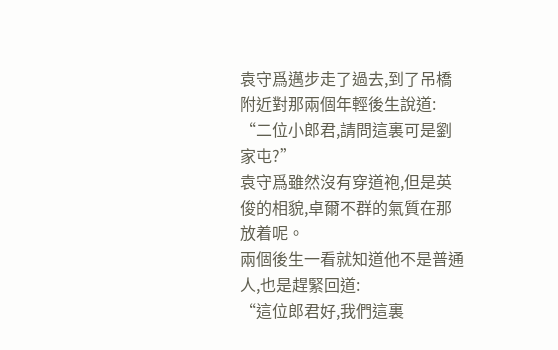袁守爲邁步走了過去,到了吊橋附近對那兩個年輕後生說道:
“二位小郎君,請問這裏可是劉家屯?”
袁守爲雖然沒有穿道袍,但是英俊的相貌,卓爾不群的氣質在那放着呢。
兩個後生一看就知道他不是普通人,也是趕緊回道:
“這位郎君好,我們這裏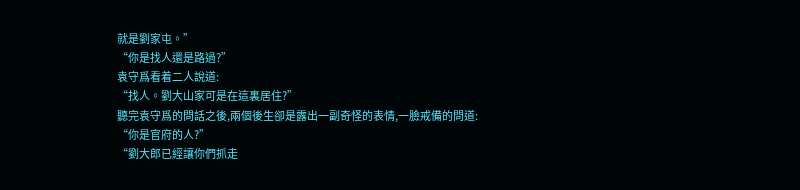就是劉家屯。”
“你是找人還是路過?”
袁守爲看着二人說道:
“找人。劉大山家可是在這裏居住?”
聽完袁守爲的問話之後,兩個後生卻是露出一副奇怪的表情,一臉戒備的問道:
“你是官府的人?”
“劉大郎已經讓你們抓走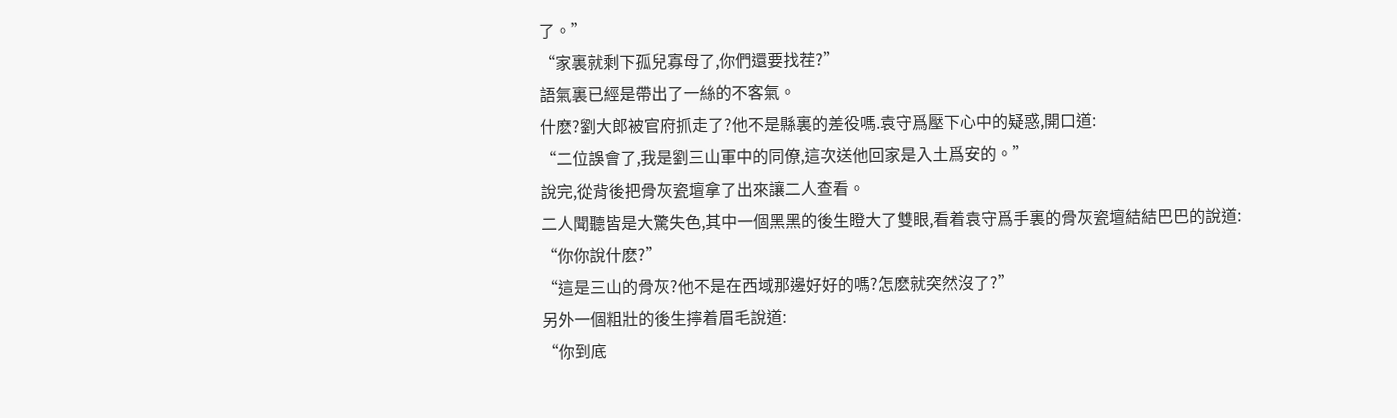了。”
“家裏就剩下孤兒寡母了,你們還要找茬?”
語氣裏已經是帶出了一絲的不客氣。
什麽?劉大郎被官府抓走了?他不是縣裏的差役嗎.袁守爲壓下心中的疑惑,開口道:
“二位誤會了,我是劉三山軍中的同僚,這次送他回家是入土爲安的。”
說完,從背後把骨灰瓷壇拿了出來讓二人查看。
二人聞聽皆是大驚失色,其中一個黑黑的後生瞪大了雙眼,看着袁守爲手裏的骨灰瓷壇結結巴巴的說道:
“你你說什麽?”
“這是三山的骨灰?他不是在西域那邊好好的嗎?怎麽就突然沒了?”
另外一個粗壯的後生擰着眉毛說道:
“你到底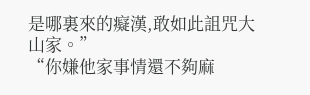是哪裏來的癡漢,敢如此詛咒大山家。”
“你嫌他家事情還不夠麻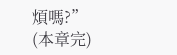煩嗎?”
(本章完)